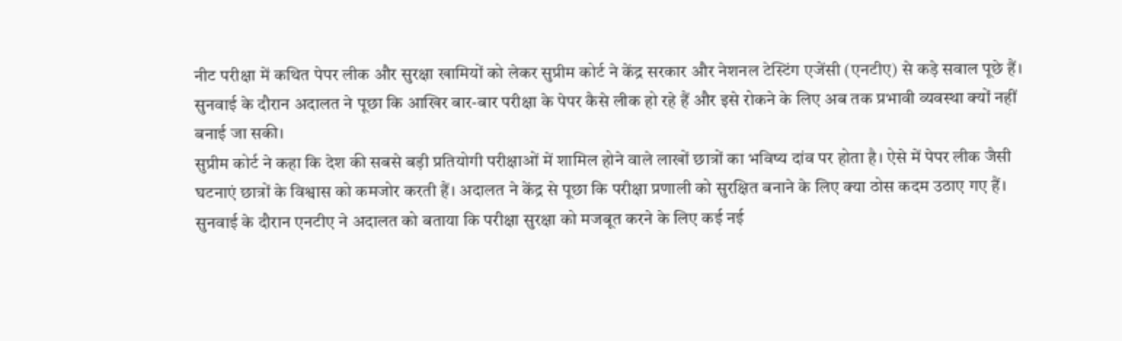नीट परीक्षा में कथित पेपर लीक और सुरक्षा खामियों को लेकर सुप्रीम कोर्ट ने केंद्र सरकार और नेशनल टेस्टिंग एजेंसी (एनटीए) से कड़े सवाल पूछे हैं। सुनवाई के दौरान अदालत ने पूछा कि आखिर बार-बार परीक्षा के पेपर कैसे लीक हो रहे हैं और इसे रोकने के लिए अब तक प्रभावी व्यवस्था क्यों नहीं बनाई जा सकी।
सुप्रीम कोर्ट ने कहा कि देश की सबसे बड़ी प्रतियोगी परीक्षाओं में शामिल होने वाले लाखों छात्रों का भविष्य दांव पर होता है। ऐसे में पेपर लीक जैसी घटनाएं छात्रों के विश्वास को कमजोर करती हैं। अदालत ने केंद्र से पूछा कि परीक्षा प्रणाली को सुरक्षित बनाने के लिए क्या ठोस कदम उठाए गए हैं।
सुनवाई के दौरान एनटीए ने अदालत को बताया कि परीक्षा सुरक्षा को मजबूत करने के लिए कई नई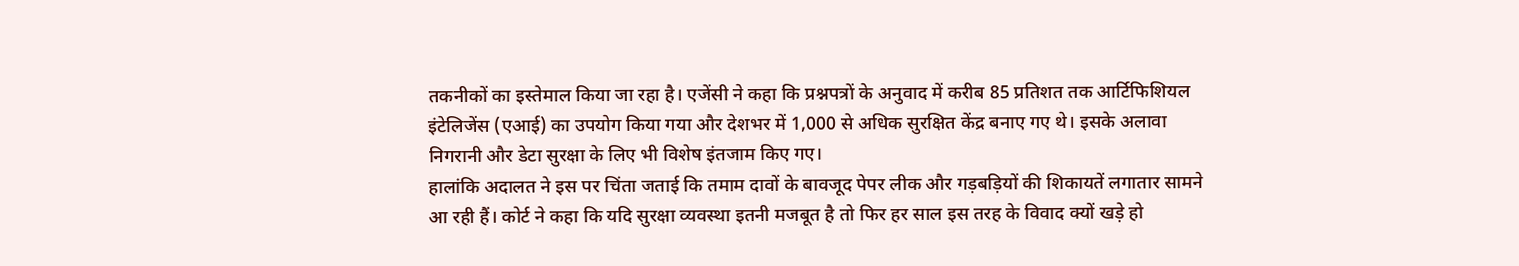तकनीकों का इस्तेमाल किया जा रहा है। एजेंसी ने कहा कि प्रश्नपत्रों के अनुवाद में करीब 85 प्रतिशत तक आर्टिफिशियल इंटेलिजेंस (एआई) का उपयोग किया गया और देशभर में 1,000 से अधिक सुरक्षित केंद्र बनाए गए थे। इसके अलावा निगरानी और डेटा सुरक्षा के लिए भी विशेष इंतजाम किए गए।
हालांकि अदालत ने इस पर चिंता जताई कि तमाम दावों के बावजूद पेपर लीक और गड़बड़ियों की शिकायतें लगातार सामने आ रही हैं। कोर्ट ने कहा कि यदि सुरक्षा व्यवस्था इतनी मजबूत है तो फिर हर साल इस तरह के विवाद क्यों खड़े हो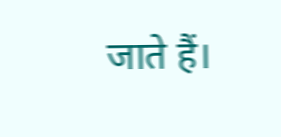जाते हैं।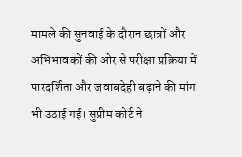मामले की सुनवाई के दौरान छात्रों और अभिभावकों की ओर से परीक्षा प्रक्रिया में पारदर्शिता और जवाबदेही बढ़ाने की मांग भी उठाई गई। सुप्रीम कोर्ट ने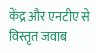केंद्र और एनटीए से विस्तृत जवाब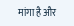मांगा है और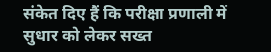संकेत दिए हैं कि परीक्षा प्रणाली में सुधार को लेकर सख्त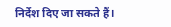निर्देश दिए जा सकते हैं।